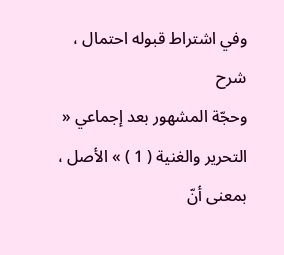وفي اشتراط قبوله احتمال ،
شرح
وحجّة المشهور بعد إجماعي « التحرير والغنية ( 1 ) » الأصل ، بمعنى أنّ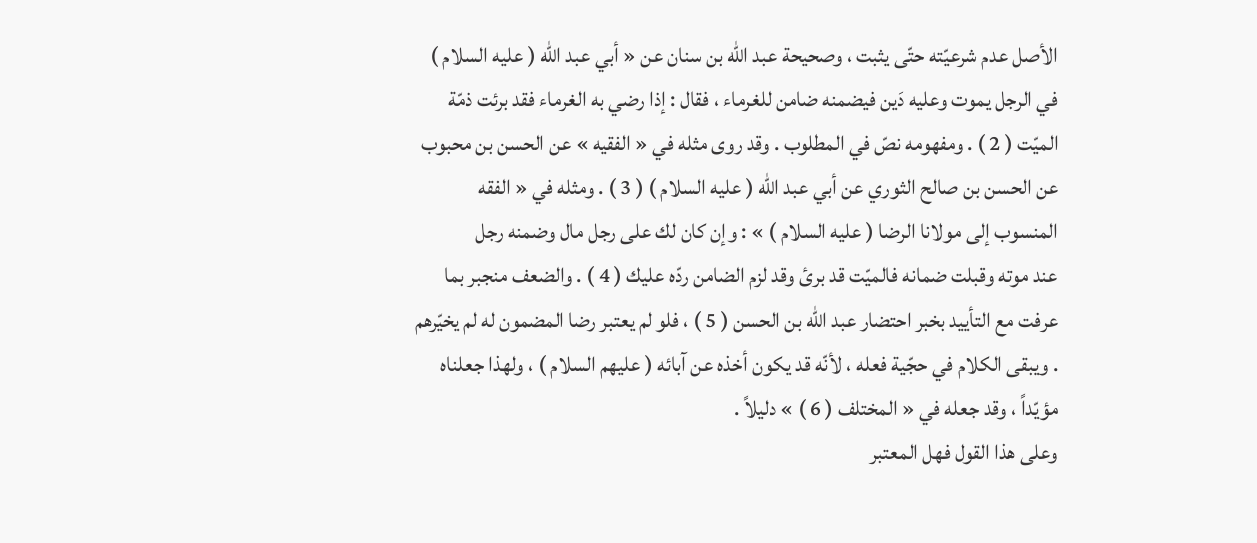الأصل عدم شرعيّته حتّى يثبت ، وصحيحة عبد الله بن سنان عن « أبي عبد الله ( عليه السلام ) في الرجل يموت وعليه دَين فيضمنه ضامن للغرماء ، فقال : إذا رضي به الغرماء فقد برئت ذمّة الميّت ( 2 ) . ومفهومه نصّ في المطلوب . وقد روى مثله في « الفقيه » عن الحسن بن محبوب عن الحسن بن صالح الثوري عن أبي عبد الله ( عليه السلام ) ( 3 ) . ومثله في « الفقه المنسوب إلى مولانا الرضا ( عليه السلام ) » : وإن كان لك على رجل مال وضمنه رجل
عند موته وقبلت ضمانه فالميّت قد برئ وقد لزم الضامن ردّه عليك ( 4 ) . والضعف منجبر بما عرفت مع التأييد بخبر احتضار عبد الله بن الحسن ( 5 ) ، فلو لم يعتبر رضا المضمون له لم يخيّرهم . ويبقى الكلام في حجّية فعله ، لأنّه قد يكون أخذه عن آبائه ( عليهم السلام ) ، ولهذا جعلناه مؤيّداً ، وقد جعله في « المختلف ( 6 ) » دليلاً .
وعلى هذا القول فهل المعتبر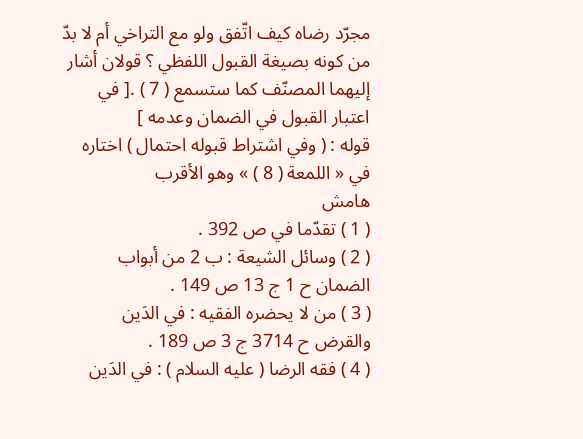مجرّد رضاه كيف اتّفق ولو مع التراخي أم لا بدّ من كونه بصيغة القبول اللفظي ؟ قولان أشار إليهما المصنّف كما ستسمع ( 7 ) .[ في اعتبار القبول في الضمان وعدمه ]
قوله : ( وفي اشتراط قبوله احتمال ) اختاره في « اللمعة ( 8 ) » وهو الأقرب
هامش
( 1 ) تقدّما في ص 392 .
( 2 ) وسائل الشيعة : ب 2 من أبواب الضمان ح 1 ج 13 ص 149 .
( 3 ) من لا يحضره الفقيه : في الدَين والقرض ح 3714 ج 3 ص 189 .
( 4 ) فقه الرضا ( عليه السلام ) : في الدَين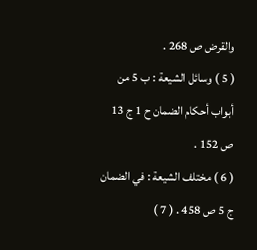والقرض ص 268 .
( 5 ) وسائل الشيعة : ب 5 من أبواب أحكام الضمان ح 1 ج 13 ص 152 .
( 6 ) مختلف الشيعة : في الضمان ج 5 ص 458 . ( 7 )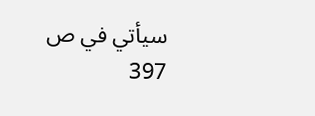سيأتي في ص 397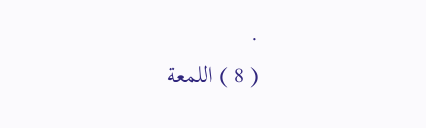.
( 8 ) اللمعة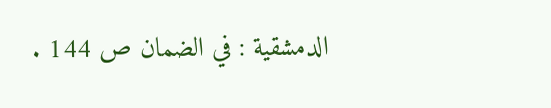الدمشقية : في الضمان ص 144 .